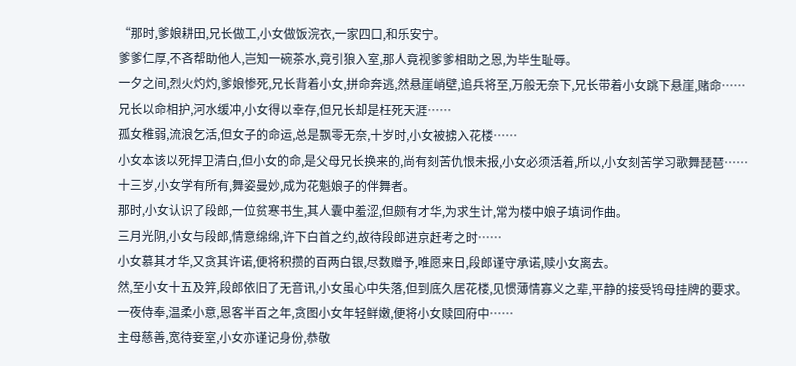“那时,爹娘耕田,兄长做工,小女做饭浣衣,一家四口,和乐安宁。
爹爹仁厚,不吝帮助他人,岂知一碗茶水,竟引狼入室,那人竟视爹爹相助之恩,为毕生耻辱。
一夕之间,烈火灼灼,爹娘惨死,兄长背着小女,拼命奔逃,然悬崖峭壁,追兵将至,万般无奈下,兄长带着小女跳下悬崖,赌命……
兄长以命相护,河水缓冲,小女得以幸存,但兄长却是枉死天涯……
孤女稚弱,流浪乞活,但女子的命运,总是飘零无奈,十岁时,小女被掳入花楼……
小女本该以死捍卫清白,但小女的命,是父母兄长换来的,尚有刻苦仇恨未报,小女必须活着,所以,小女刻苦学习歌舞琵琶……
十三岁,小女学有所有,舞姿曼妙,成为花魁娘子的伴舞者。
那时,小女认识了段郎,一位贫寒书生,其人囊中羞涩,但颇有才华,为求生计,常为楼中娘子填词作曲。
三月光阴,小女与段郎,情意绵绵,许下白首之约,故待段郎进京赶考之时……
小女慕其才华,又贪其许诺,便将积攒的百两白银,尽数赠予,唯愿来日,段郎谨守承诺,赎小女离去。
然,至小女十五及笄,段郎依旧了无音讯,小女虽心中失落,但到底久居花楼,见惯薄情寡义之辈,平静的接受鸨母挂牌的要求。
一夜侍奉,温柔小意,恩客半百之年,贪图小女年轻鲜嫩,便将小女赎回府中……
主母慈善,宽待妾室,小女亦谨记身份,恭敬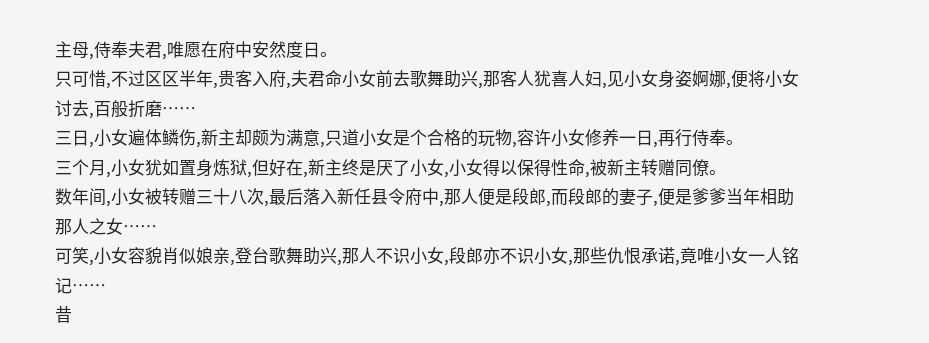主母,侍奉夫君,唯愿在府中安然度日。
只可惜,不过区区半年,贵客入府,夫君命小女前去歌舞助兴,那客人犹喜人妇,见小女身姿婀娜,便将小女讨去,百般折磨……
三日,小女遍体鳞伤,新主却颇为满意,只道小女是个合格的玩物,容许小女修养一日,再行侍奉。
三个月,小女犹如置身炼狱,但好在,新主终是厌了小女,小女得以保得性命,被新主转赠同僚。
数年间,小女被转赠三十八次,最后落入新任县令府中,那人便是段郎,而段郎的妻子,便是爹爹当年相助那人之女……
可笑,小女容貌肖似娘亲,登台歌舞助兴,那人不识小女,段郎亦不识小女,那些仇恨承诺,竟唯小女一人铭记……
昔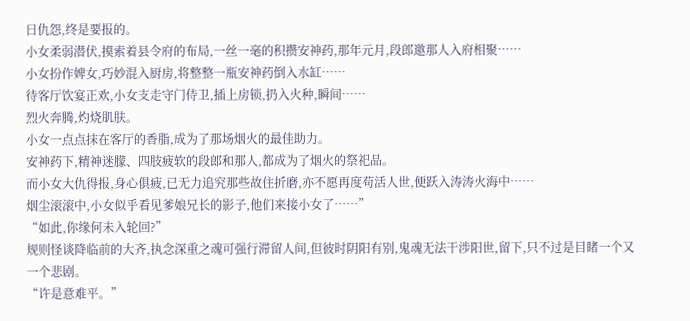日仇怨,终是要报的。
小女柔弱潜伏,摸索着县令府的布局,一丝一毫的积攒安神药,那年元月,段郎邀那人入府相聚……
小女扮作婢女,巧妙混入厨房,将整整一瓶安神药倒入水缸……
待客厅饮宴正欢,小女支走守门侍卫,插上房锁,扔入火种,瞬间……
烈火奔腾,灼烧肌肤。
小女一点点抹在客厅的香脂,成为了那场烟火的最佳助力。
安神药下,精神迷朦、四肢疲软的段郎和那人,都成为了烟火的祭祀品。
而小女大仇得报,身心俱疲,已无力追究那些故住折磨,亦不愿再度苟活人世,便跃入涛涛火海中……
烟尘滚滚中,小女似乎看见爹娘兄长的影子,他们来接小女了……”
“如此,你缘何未入轮回?”
规则怪谈降临前的大齐,执念深重之魂可强行滞留人间,但彼时阴阳有别,鬼魂无法干涉阳世,留下,只不过是目睹一个又一个悲剧。
“许是意难平。”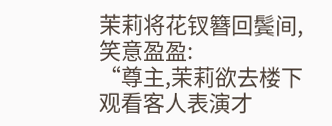茉莉将花钗簪回鬓间,笑意盈盈:
“尊主,茉莉欲去楼下观看客人表演才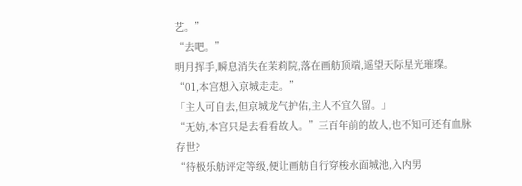艺。”
“去吧。”
明月挥手,瞬息消失在茉莉院,落在画舫顶端,遥望天际星光璀璨。
“01,本宫想入京城走走。”
「主人可自去,但京城龙气护佑,主人不宜久留。」
“无妨,本宫只是去看看故人。”三百年前的故人,也不知可还有血脉存世?
“待极乐舫评定等级,便让画舫自行穿梭水面城池,入内男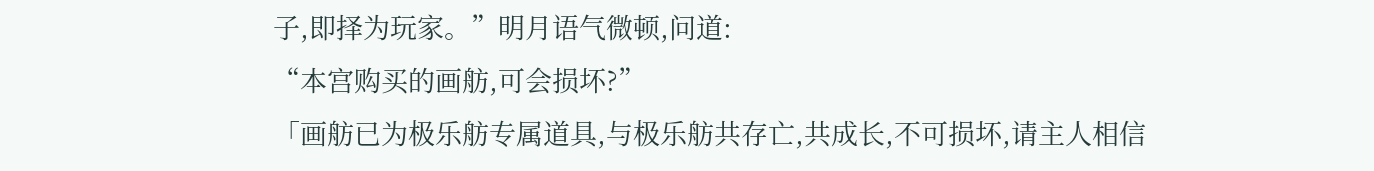子,即择为玩家。”明月语气微顿,问道:
“本宫购买的画舫,可会损坏?”
「画舫已为极乐舫专属道具,与极乐舫共存亡,共成长,不可损坏,请主人相信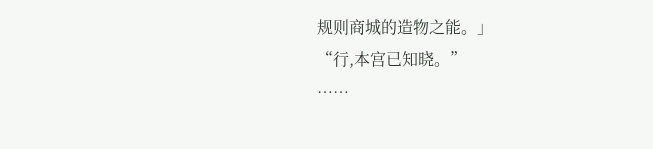规则商城的造物之能。」
“行,本宫已知晓。”
……